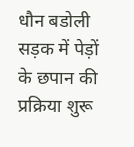धौन बडोली सड़क में पेड़ों के छपान की प्रक्रिया शुरू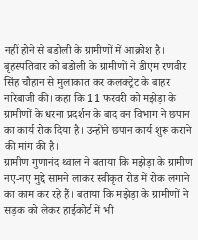नहीं होने से बडोली के ग्रामीणों में आक्रोश है। बृहस्पतिवार को बडोली के ग्रामीणों ने डीएम रणवीर सिंह चौहान से मुलाकात कर कलक्ट्रेट के बाहर नारेबाजी की। कहा कि 11 फरवरी को मझेड़ा के ग्रामीणों के धरना प्रदर्शन के बाद वन विभाग ने छपान का कार्य रोक दिया है। उन्होंने छपान कार्य शुरू कराने की मांग की है।
ग्रामीण गुणानंद थ्वाल ने बताया कि मझेड़ा के ग्रामीण नए-नए मुद्दे सामने लाकर स्वीकृत रोड में रोक लगाने का काम कर रहे हैं। बताया कि मझेड़ा के ग्रामीणों ने सड़क को लेकर हाईकोर्ट में भी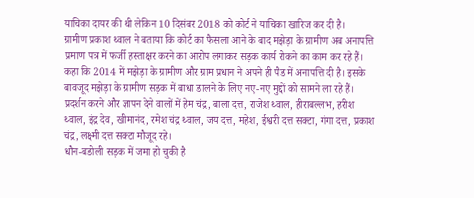याचिका दायर की थी लेकिन 10 दिसंबर 2018 को कोर्ट ने याचिका खारिज कर दी है।
ग्रामीण प्रकाश थ्वाल ने बताया कि कोर्ट का फैसला आने के बाद मझेड़ा के ग्रामीण अब अनापत्ति प्रमाण पत्र में फर्जी हस्ताक्षर करने का आरोप लगाकर सड़क कार्य रोकने का काम कर रहे हैं। कहा कि 2014 में मझेड़ा के ग्रामीण और ग्राम प्रधान ने अपने ही पैड में अनापत्ति दी है। इसके बावजूद मझेड़ा के ग्रामीण सड़क में बाधा डालने के लिए नए-नए मुद्दों को सामने ला रहे हैं।
प्रदर्शन करने और ज्ञापन देने वालों में हेम चंद्र, बाला दत्त, राजेश थ्वाल, हीराबल्लभ, हरीश थ्वाल, इंद्र देव, खीमानंद, रमेश चंद्र थ्वाल, जय दत्त, महेश, ईश्वरी दत्त सक्टा, गंगा दत्त, प्रकाश चंद्र, लक्ष्मी दत्त सक्टा मौजूद रहे।
धौन-बडोली सड़क में जमा हो चुकी है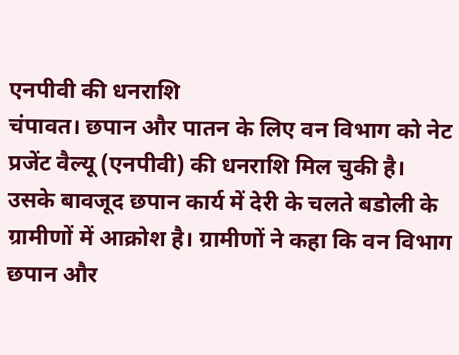एनपीवी की धनराशि
चंपावत। छपान और पातन के लिए वन विभाग को नेट प्रजेंट वैल्यू (एनपीवी) की धनराशि मिल चुकी है। उसके बावजूद छपान कार्य में देरी के चलते बडोली के ग्रामीणों में आक्रोश है। ग्रामीणों ने कहा कि वन विभाग छपान और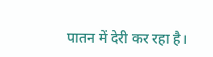पातन में देरी कर रहा है।